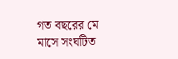গত বছরের মে মাসে সংঘটিত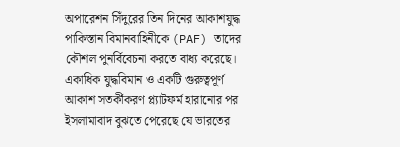অপারেশন সিঁদুরের তিন দিনের আকাশযুদ্ধ পাকিস্তান বিমানবাহিনীকে (PAF) তাদের কৌশল পুনর্বিবেচনা করতে বাধ্য করেছে। একাধিক যুদ্ধবিমান ও একটি গুরুত্বপূর্ণ আকাশ সতর্কীকরণ প্ল্যাটফর্ম হারানোর পর ইসলামাবাদ বুঝতে পেরেছে যে ভারতের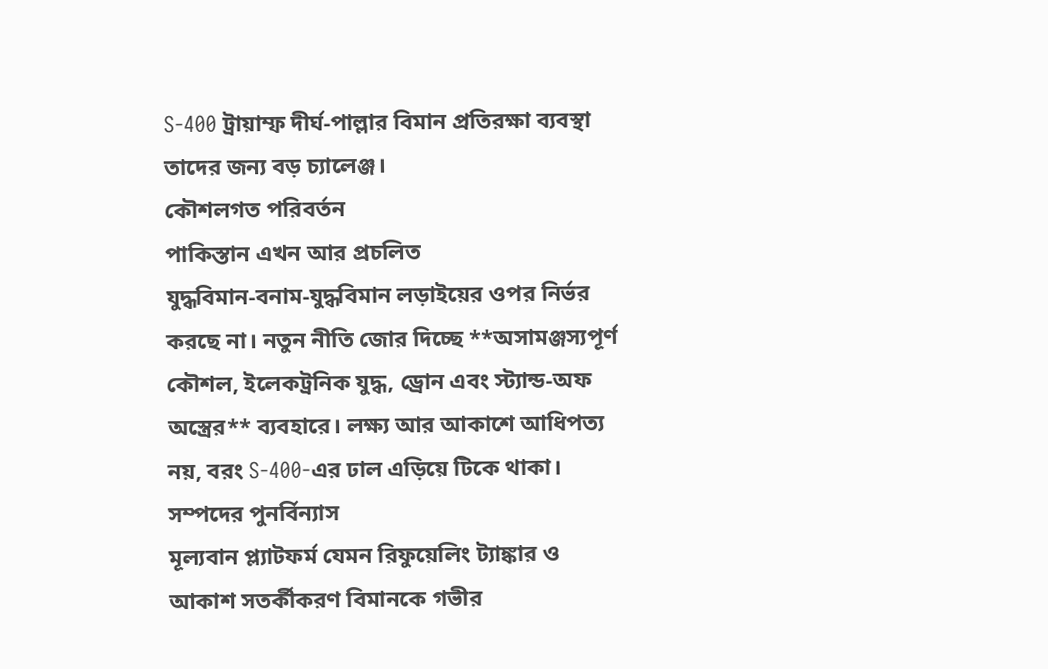S‑400 ট্রায়াম্ফ দীর্ঘ-পাল্লার বিমান প্রতিরক্ষা ব্যবস্থা তাদের জন্য বড় চ্যালেঞ্জ।
কৌশলগত পরিবর্তন
পাকিস্তান এখন আর প্রচলিত যুদ্ধবিমান‑বনাম‑যুদ্ধবিমান লড়াইয়ের ওপর নির্ভর করছে না। নতুন নীতি জোর দিচ্ছে **অসামঞ্জস্যপূর্ণ কৌশল, ইলেকট্রনিক যুদ্ধ, ড্রোন এবং স্ট্যান্ড‑অফ অস্ত্রের** ব্যবহারে। লক্ষ্য আর আকাশে আধিপত্য নয়, বরং S‑400-এর ঢাল এড়িয়ে টিকে থাকা।
সম্পদের পুনর্বিন্যাস
মূল্যবান প্ল্যাটফর্ম যেমন রিফুয়েলিং ট্যাঙ্কার ও আকাশ সতর্কীকরণ বিমানকে গভীর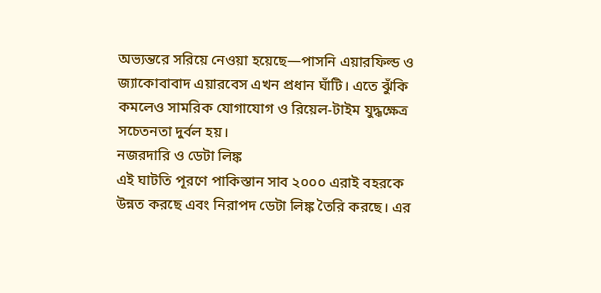অভ্যন্তরে সরিয়ে নেওয়া হয়েছে—পাসনি এয়ারফিল্ড ও জ্যাকোবাবাদ এয়ারবেস এখন প্রধান ঘাঁটি। এতে ঝুঁকি কমলেও সামরিক যোগাযোগ ও রিয়েল‑টাইম যুদ্ধক্ষেত্র সচেতনতা দুর্বল হয়।
নজরদারি ও ডেটা লিঙ্ক
এই ঘাটতি পূরণে পাকিস্তান সাব ২০০০ এরাই বহরকে উন্নত করছে এবং নিরাপদ ডেটা লিঙ্ক তৈরি করছে। এর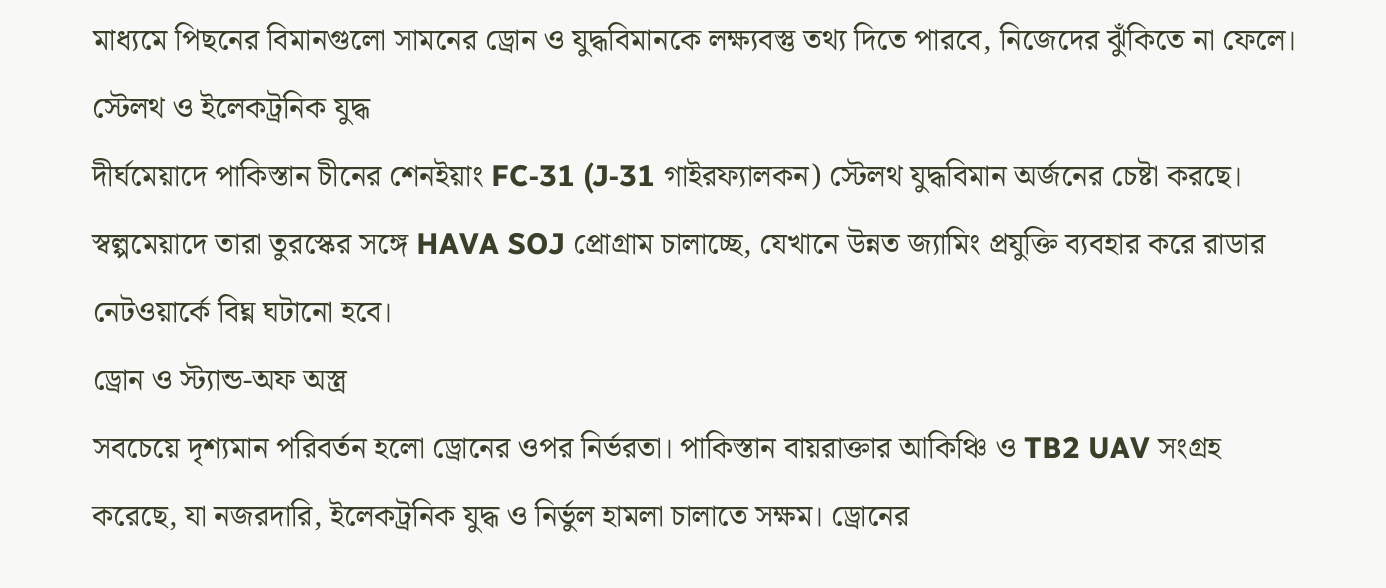মাধ্যমে পিছনের বিমানগুলো সামনের ড্রোন ও যুদ্ধবিমানকে লক্ষ্যবস্তু তথ্য দিতে পারবে, নিজেদের ঝুঁকিতে না ফেলে।
স্টেলথ ও ইলেকট্রনিক যুদ্ধ
দীর্ঘমেয়াদে পাকিস্তান চীনের শেনইয়াং FC‑31 (J‑31 গাইরফ্যালকন) স্টেলথ যুদ্ধবিমান অর্জনের চেষ্টা করছে। স্বল্পমেয়াদে তারা তুরস্কের সঙ্গে HAVA SOJ প্রোগ্রাম চালাচ্ছে, যেখানে উন্নত জ্যামিং প্রযুক্তি ব্যবহার করে রাডার নেটওয়ার্কে বিঘ্ন ঘটানো হবে।
ড্রোন ও স্ট্যান্ড‑অফ অস্ত্র
সবচেয়ে দৃশ্যমান পরিবর্তন হলো ড্রোনের ওপর নির্ভরতা। পাকিস্তান বায়রাক্তার আকিঞ্চি ও TB2 UAV সংগ্রহ করেছে, যা নজরদারি, ইলেকট্রনিক যুদ্ধ ও নির্ভুল হামলা চালাতে সক্ষম। ড্রোনের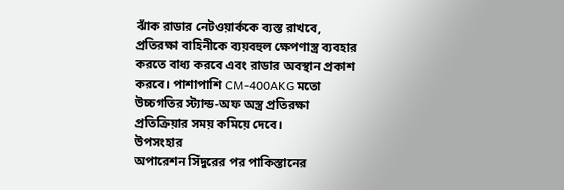ঝাঁক রাডার নেটওয়ার্ককে ব্যস্ত রাখবে, প্রতিরক্ষা বাহিনীকে ব্যয়বহুল ক্ষেপণাস্ত্র ব্যবহার করতে বাধ্য করবে এবং রাডার অবস্থান প্রকাশ করবে। পাশাপাশি CM‑400AKG মতো উচ্চগতির স্ট্যান্ড‑অফ অস্ত্র প্রতিরক্ষা প্রতিক্রিয়ার সময় কমিয়ে দেবে।
উপসংহার
অপারেশন সিঁদুরের পর পাকিস্তানের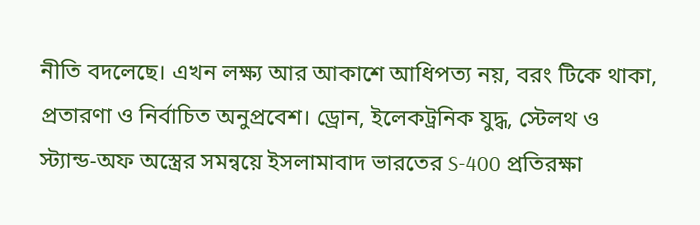নীতি বদলেছে। এখন লক্ষ্য আর আকাশে আধিপত্য নয়, বরং টিকে থাকা, প্রতারণা ও নির্বাচিত অনুপ্রবেশ। ড্রোন, ইলেকট্রনিক যুদ্ধ, স্টেলথ ও স্ট্যান্ড‑অফ অস্ত্রের সমন্বয়ে ইসলামাবাদ ভারতের S‑400 প্রতিরক্ষা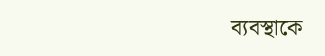ব্যবস্থাকে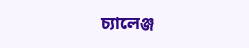চ্যালেঞ্জ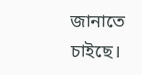জানাতে চাইছে।